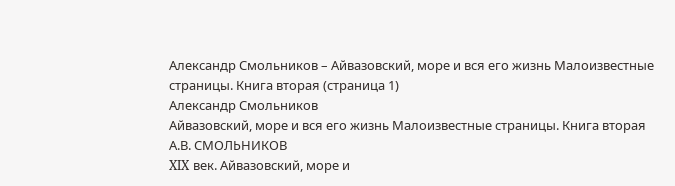Александр Смольников – Айвазовский, море и вся его жизнь Малоизвестные страницы. Книга вторая (страница 1)
Александр Смольников
Айвазовский, море и вся его жизнь Малоизвестные страницы. Книга вторая
А.В. СМОЛЬНИКОВ
XIX век. Айвазовский, море и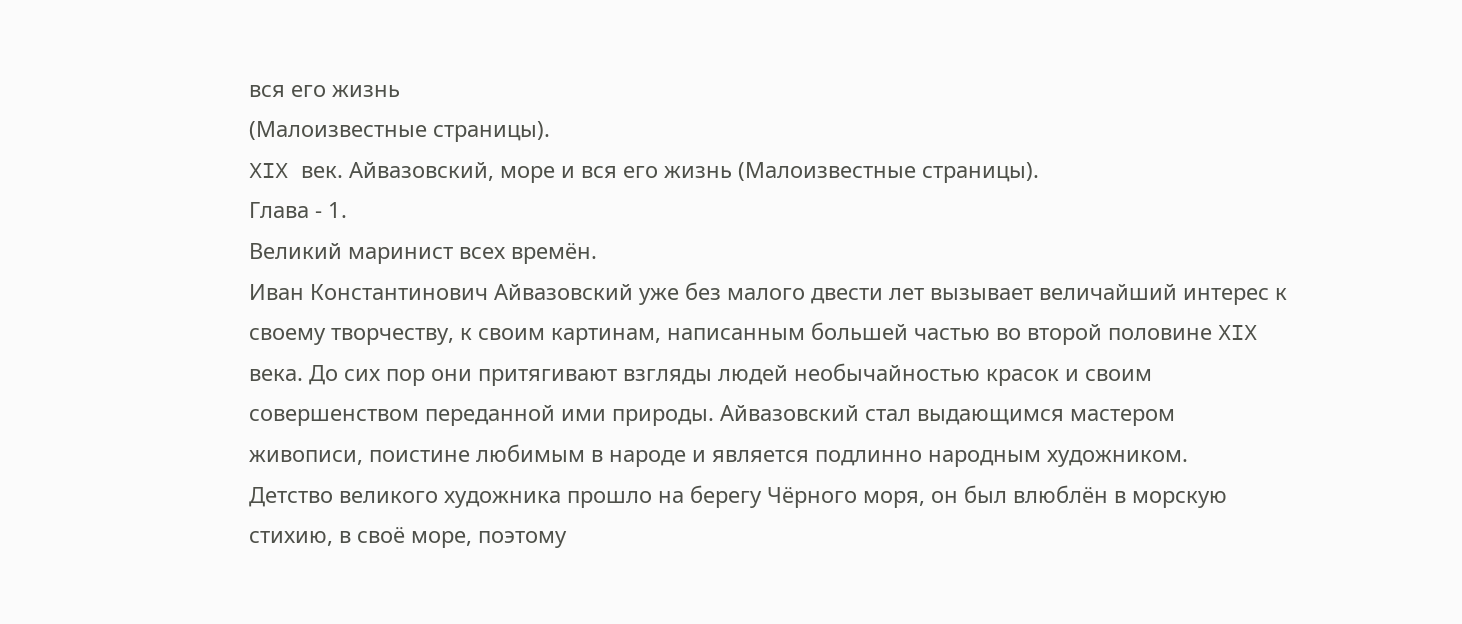вся его жизнь
(Малоизвестные страницы).
XIX век. Айвазовский, море и вся его жизнь (Малоизвестные страницы).
Глава - 1.
Великий маринист всех времён.
Иван Константинович Айвазовский уже без малого двести лет вызывает величайший интерес к своему творчеству, к своим картинам, написанным большей частью во второй половине XIX века. До сих пор они притягивают взгляды людей необычайностью красок и своим совершенством переданной ими природы. Айвазовский стал выдающимся мастером живописи, поистине любимым в народе и является подлинно народным художником.
Детство великого художника прошло на берегу Чёрного моря, он был влюблён в морскую стихию, в своё море, поэтому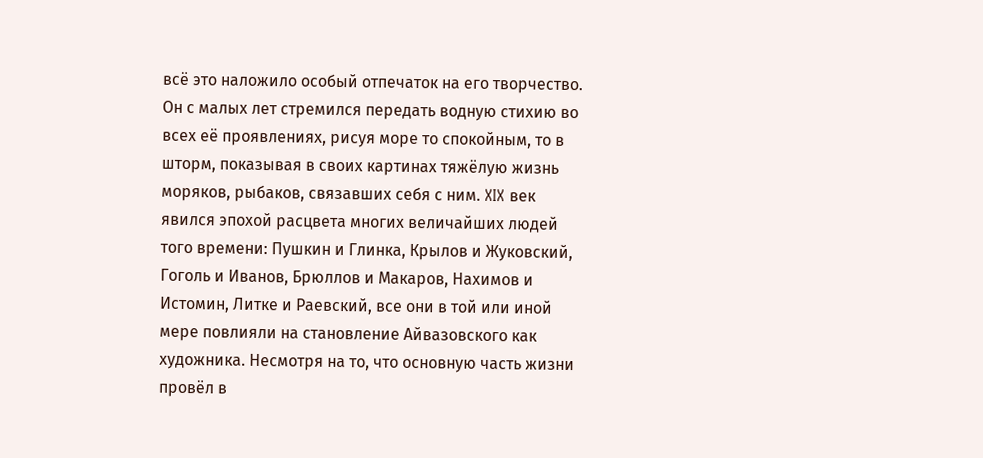всё это наложило особый отпечаток на его творчество. Он с малых лет стремился передать водную стихию во всех её проявлениях, рисуя море то спокойным, то в шторм, показывая в своих картинах тяжёлую жизнь моряков, рыбаков, связавших себя с ним. XIX век явился эпохой расцвета многих величайших людей того времени: Пушкин и Глинка, Крылов и Жуковский, Гоголь и Иванов, Брюллов и Макаров, Нахимов и Истомин, Литке и Раевский, все они в той или иной мере повлияли на становление Айвазовского как художника. Несмотря на то, что основную часть жизни провёл в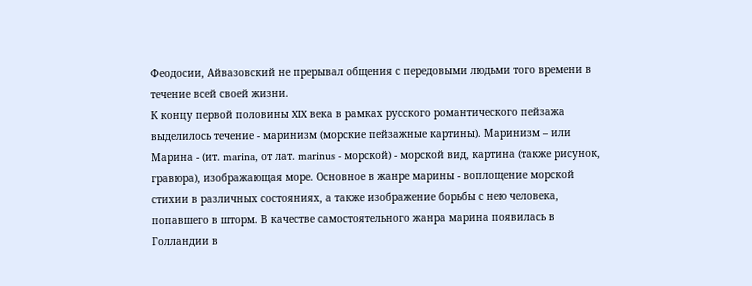Феодосии, Айвазовский не прерывал общения с передовыми людьми того времени в течение всей своей жизни.
К концу первой половины XIX века в рамках русского романтического пейзажа выделилось течение - маринизм (морские пейзажные картины). Маринизм – или Марина - (ит. marina, от лат. marinus - морской) - морской вид, картина (также рисунок, гравюра), изображающая море. Основное в жанре марины - воплощение морской стихии в различных состояниях, а также изображение борьбы с нею человека, попавшего в шторм. В качестве самостоятельного жанра марина появилась в Голландии в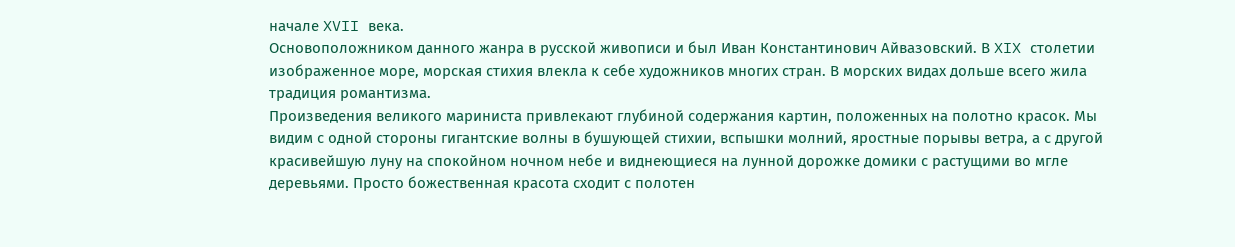начале XVII века.
Основоположником данного жанра в русской живописи и был Иван Константинович Айвазовский. В XIX столетии изображенное море, морская стихия влекла к себе художников многих стран. В морских видах дольше всего жила традиция романтизма.
Произведения великого мариниста привлекают глубиной содержания картин, положенных на полотно красок. Мы видим с одной стороны гигантские волны в бушующей стихии, вспышки молний, яростные порывы ветра, а с другой красивейшую луну на спокойном ночном небе и виднеющиеся на лунной дорожке домики с растущими во мгле деревьями. Просто божественная красота сходит с полотен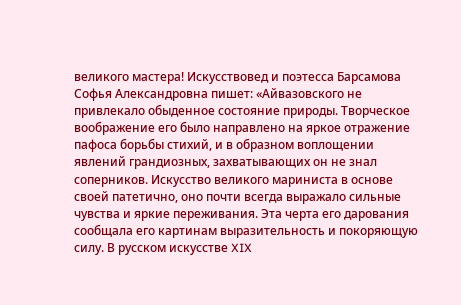великого мастера! Искусствовед и поэтесса Барсамова Софья Александровна пишет: «Айвазовского не привлекало обыденное состояние природы. Творческое воображение его было направлено на яркое отражение пафоса борьбы стихий, и в образном воплощении явлений грандиозных, захватывающих он не знал соперников. Искусство великого мариниста в основе своей патетично, оно почти всегда выражало сильные чувства и яркие переживания. Эта черта его дарования сообщала его картинам выразительность и покоряющую силу. В русском искусстве XIX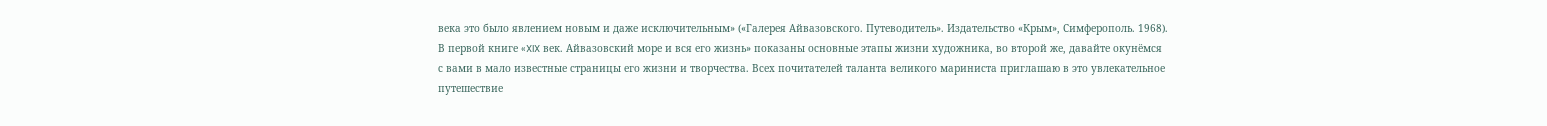века это было явлением новым и даже исключительным» («Галерея Айвазовского. Путеводитель». Издательство «Крым», Симферополь. 1968).
В первой книге «XIX век. Айвазовский море и вся его жизнь» показаны основные этапы жизни художника, во второй же, давайте окунёмся с вами в мало известные страницы его жизни и творчества. Всех почитателей таланта великого мариниста приглашаю в это увлекательное путешествие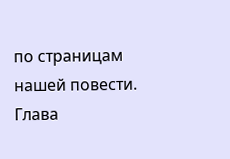по страницам нашей повести.
Глава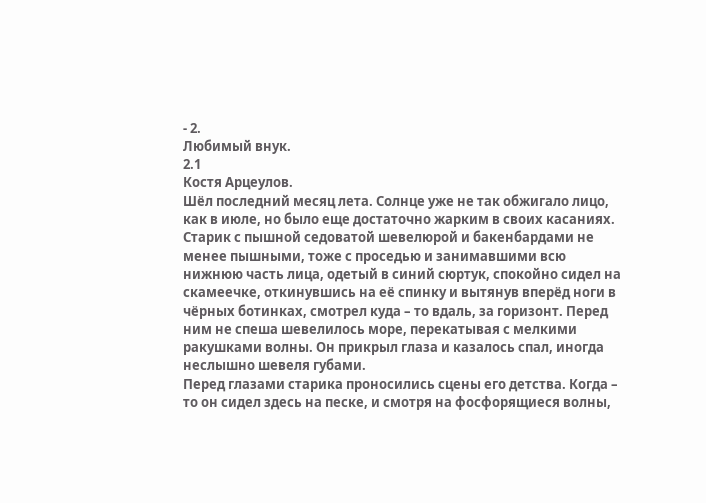- 2.
Любимый внук.
2.1
Костя Арцеулов.
Шёл последний месяц лета. Солнце уже не так обжигало лицо, как в июле, но было еще достаточно жарким в своих касаниях. Старик с пышной седоватой шевелюрой и бакенбардами не менее пышными, тоже с проседью и занимавшими всю нижнюю часть лица, одетый в синий сюртук, спокойно сидел на скамеечке, откинувшись на её спинку и вытянув вперёд ноги в чёрных ботинках, смотрел куда – то вдаль, за горизонт. Перед ним не спеша шевелилось море, перекатывая с мелкими ракушками волны. Он прикрыл глаза и казалось спал, иногда неслышно шевеля губами.
Перед глазами старика проносились сцены его детства. Когда – то он сидел здесь на песке, и смотря на фосфорящиеся волны,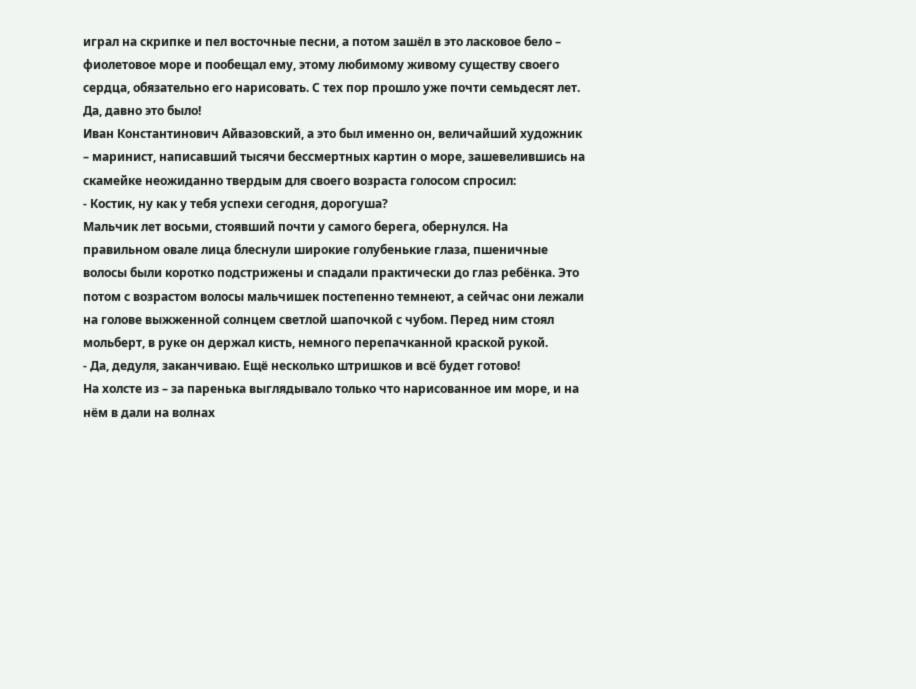играл на скрипке и пел восточные песни, а потом зашёл в это ласковое бело – фиолетовое море и пообещал ему, этому любимому живому существу своего сердца, обязательно его нарисовать. С тех пор прошло уже почти семьдесят лет. Да, давно это было!
Иван Константинович Айвазовский, а это был именно он, величайший художник – маринист, написавший тысячи бессмертных картин о море, зашевелившись на скамейке неожиданно твердым для своего возраста голосом спросил:
- Костик, ну как у тебя успехи сегодня, дорогуша?
Мальчик лет восьми, стоявший почти у самого берега, обернулся. На правильном овале лица блеснули широкие голубенькие глаза, пшеничные волосы были коротко подстрижены и спадали практически до глаз ребёнка. Это потом с возрастом волосы мальчишек постепенно темнеют, а сейчас они лежали на голове выжженной солнцем светлой шапочкой с чубом. Перед ним стоял мольберт, в руке он держал кисть, немного перепачканной краской рукой.
- Да, дедуля, заканчиваю. Ещё несколько штришков и всё будет готово!
На холсте из – за паренька выглядывало только что нарисованное им море, и на нём в дали на волнах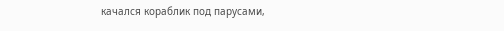качался кораблик под парусами,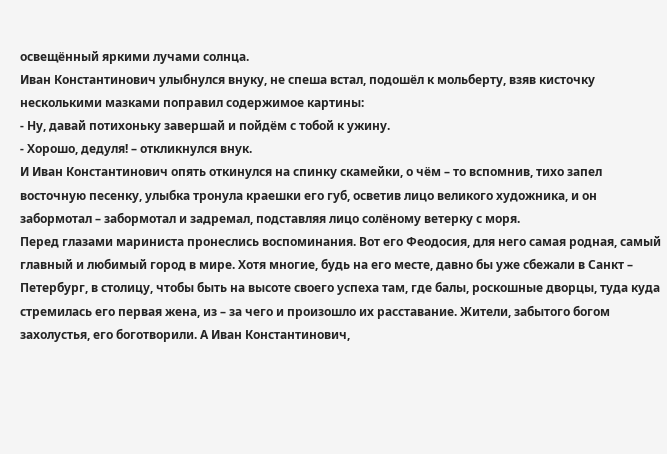освещённый яркими лучами солнца.
Иван Константинович улыбнулся внуку, не спеша встал, подошёл к мольберту, взяв кисточку несколькими мазками поправил содержимое картины:
- Ну, давай потихоньку завершай и пойдём с тобой к ужину.
- Хорошо, дедуля! – откликнулся внук.
И Иван Константинович опять откинулся на спинку скамейки, о чём – то вспомнив, тихо запел восточную песенку, улыбка тронула краешки его губ, осветив лицо великого художника, и он забормотал – забормотал и задремал, подставляя лицо солёному ветерку с моря.
Перед глазами мариниста пронеслись воспоминания. Вот его Феодосия, для него самая родная, самый главный и любимый город в мире. Хотя многие, будь на его месте, давно бы уже сбежали в Санкт – Петербург, в столицу, чтобы быть на высоте своего успеха там, где балы, роскошные дворцы, туда куда стремилась его первая жена, из – за чего и произошло их расставание. Жители, забытого богом захолустья, его боготворили. А Иван Константинович,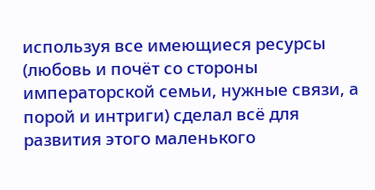используя все имеющиеся ресурсы (любовь и почёт со стороны императорской семьи, нужные связи, а порой и интриги) сделал всё для развития этого маленького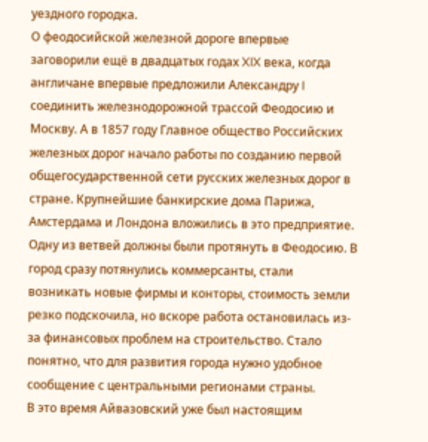уездного городка.
О феодосийской железной дороге впервые заговорили ещё в двадцатых годах XIX века, когда англичане впервые предложили Александру I соединить железнодорожной трассой Феодосию и Москву. А в 1857 году Главное общество Российских железных дорог начало работы по созданию первой общегосударственной сети русских железных дорог в стране. Крупнейшие банкирские дома Парижа, Амстердама и Лондона вложились в это предприятие. Одну из ветвей должны были протянуть в Феодосию. В город сразу потянулись коммерсанты, стали возникать новые фирмы и конторы, стоимость земли резко подскочила, но вскоре работа остановилась из-за финансовых проблем на строительство. Стало понятно, что для развития города нужно удобное сообщение с центральными регионами страны.
В это время Айвазовский уже был настоящим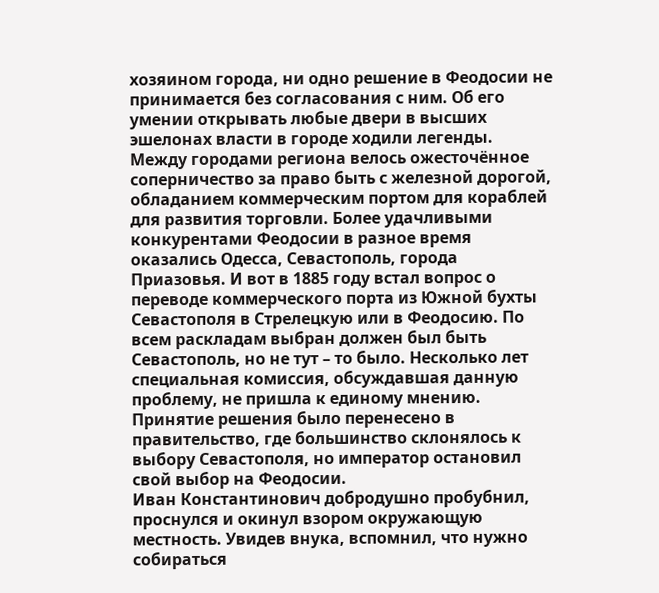хозяином города, ни одно решение в Феодосии не принимается без согласования с ним. Об его умении открывать любые двери в высших эшелонах власти в городе ходили легенды.
Между городами региона велось ожесточённое соперничество за право быть с железной дорогой, обладанием коммерческим портом для кораблей для развития торговли. Более удачливыми конкурентами Феодосии в разное время оказались Одесса, Севастополь, города Приазовья. И вот в 1885 году встал вопрос о переводе коммерческого порта из Южной бухты Севастополя в Стрелецкую или в Феодосию. По всем раскладам выбран должен был быть Севастополь, но не тут – то было. Несколько лет специальная комиссия, обсуждавшая данную проблему, не пришла к единому мнению. Принятие решения было перенесено в правительство, где большинство склонялось к выбору Севастополя, но император остановил свой выбор на Феодосии.
Иван Константинович добродушно пробубнил, проснулся и окинул взором окружающую местность. Увидев внука, вспомнил, что нужно собираться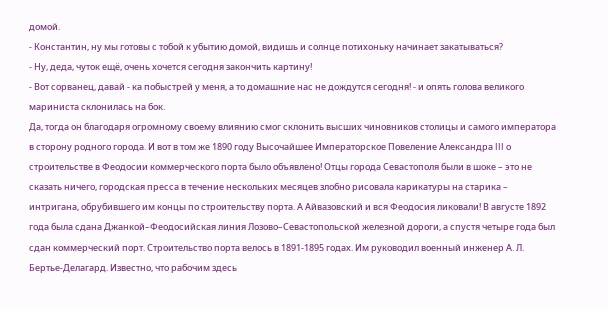домой.
- Константин, ну мы готовы с тобой к убытию домой, видишь и солнце потихоньку начинает закатываться?
- Ну, деда, чуток ещё, очень хочется сегодня закончить картину!
- Вот сорванец, давай - ка побыстрей у меня, а то домашние нас не дождутся сегодня! - и опять голова великого мариниста склонилась на бок.
Да, тогда он благодаря огромному своему влиянию смог склонить высших чиновников столицы и самого императора в сторону родного города. И вот в том же 1890 году Высочайшее Императорское Повеление Александра III о строительстве в Феодосии коммерческого порта было объявлено! Отцы города Севастополя были в шоке – это не сказать ничего, городская пресса в течение нескольких месяцев злобно рисовала карикатуры на старика – интригана, обрубившего им концы по строительству порта. А Айвазовский и вся Феодосия ликовали! В августе 1892 года была сдана Джанкой–Феодосийская линия Лозово–Севастопольской железной дороги, а спустя четыре года был сдан коммерческий порт. Строительство порта велось в 1891-1895 годах. Им руководил военный инженер А. Л. Бертье-Делагард. Известно, что рабочим здесь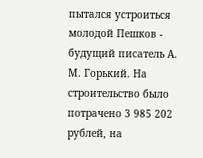пытался устроиться молодой Пешков - будущий писатель А. М. Горький. На строительство было потрачено 3 985 202 рублей, на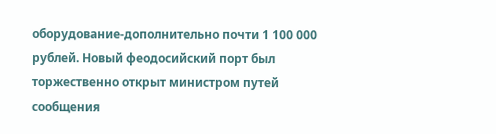оборудование-дополнительно почти 1 100 000 рублей. Новый феодосийский порт был торжественно открыт министром путей сообщения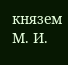князем М. И.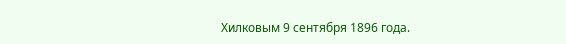Хилковым 9 сентября 1896 года.